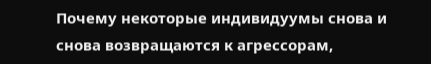Почему некоторые индивидуумы снова и снова возвращаются к агрессорам,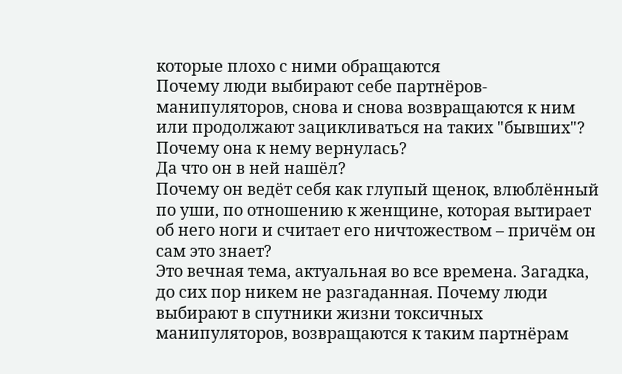которые плохо с ними обращаются
Почему люди выбирают себе партнёров-манипуляторов, снова и снова возвращаются к ним или продолжают зацикливаться на таких "бывших"?
Почему она к нему вернулась?
Да что он в ней нашёл?
Почему он ведёт себя как глупый щенок, влюблённый по уши, по отношению к женщине, которая вытирает об него ноги и считает его ничтожеством – причём он сам это знает?
Это вечная тема, актуальная во все времена. Загадка, до сих пор никем не разгаданная. Почему люди выбирают в спутники жизни токсичных манипуляторов, возвращаются к таким партнёрам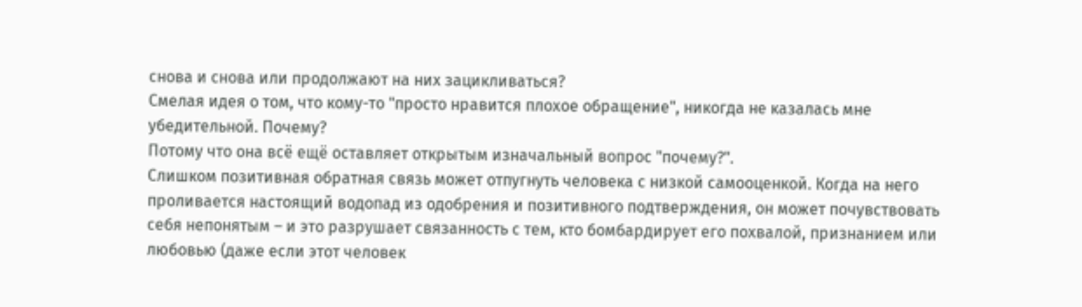снова и снова или продолжают на них зацикливаться?
Смелая идея о том, что кому-то "просто нравится плохое обращение", никогда не казалась мне убедительной. Почему?
Потому что она всё ещё оставляет открытым изначальный вопрос "почему?".
Слишком позитивная обратная связь может отпугнуть человека с низкой самооценкой. Когда на него проливается настоящий водопад из одобрения и позитивного подтверждения, он может почувствовать себя непонятым – и это разрушает связанность с тем, кто бомбардирует его похвалой, признанием или любовью (даже если этот человек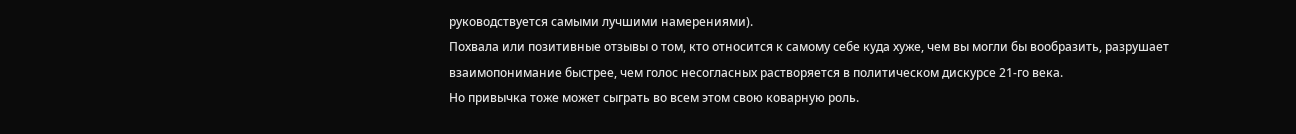руководствуется самыми лучшими намерениями).
Похвала или позитивные отзывы о том, кто относится к самому себе куда хуже, чем вы могли бы вообразить, разрушает взаимопонимание быстрее, чем голос несогласных растворяется в политическом дискурсе 21-го века.
Но привычка тоже может сыграть во всем этом свою коварную роль.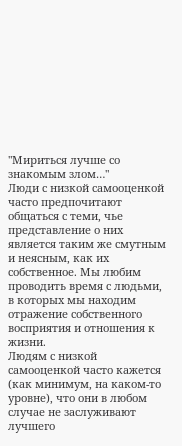"Мириться лучше со знакомым злом…"
Люди с низкой самооценкой часто предпочитают общаться с теми, чье представление о них является таким же смутным и неясным, как их собственное. Мы любим проводить время с людьми, в которых мы находим отражение собственного восприятия и отношения к жизни.
Людям с низкой самооценкой часто кажется (как минимум, на каком-то уровне), что они в любом случае не заслуживают лучшего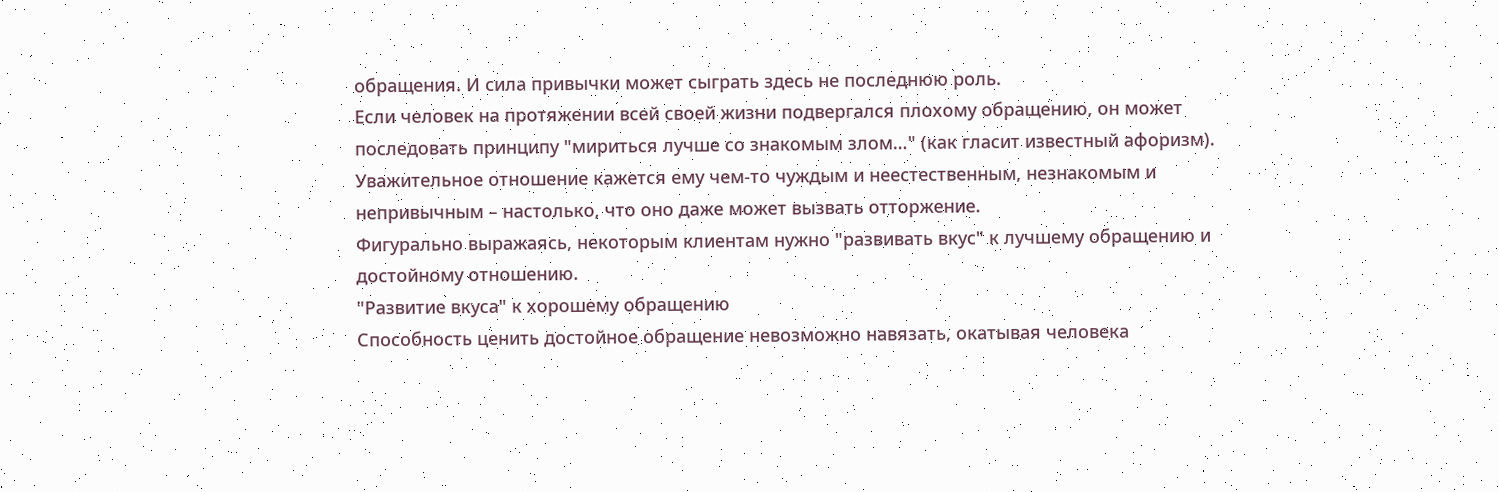обращения. И сила привычки может сыграть здесь не последнюю роль.
Если человек на протяжении всей своей жизни подвергался плохому обращению, он может последовать принципу "мириться лучше со знакомым злом…" (как гласит известный афоризм). Уважительное отношение кажется ему чем-то чуждым и неестественным, незнакомым и непривычным – настолько, что оно даже может вызвать отторжение.
Фигурально выражаясь, некоторым клиентам нужно "развивать вкус" к лучшему обращению и достойному отношению.
"Развитие вкуса" к хорошему обращению
Способность ценить достойное обращение невозможно навязать, окатывая человека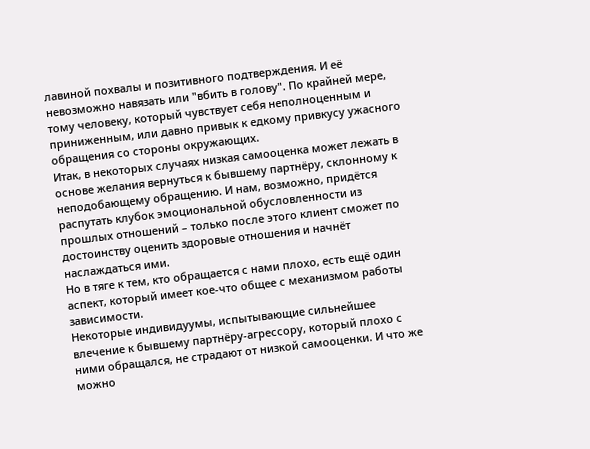лавиной похвалы и позитивного подтверждения. И её невозможно навязать или "вбить в голову". По крайней мере, тому человеку, который чувствует себя неполноценным и приниженным, или давно привык к едкому привкусу ужасного обращения со стороны окружающих.
Итак, в некоторых случаях низкая самооценка может лежать в основе желания вернуться к бывшему партнёру, склонному к неподобающему обращению. И нам, возможно, придётся распутать клубок эмоциональной обусловленности из прошлых отношений – только после этого клиент сможет по достоинству оценить здоровые отношения и начнёт наслаждаться ими.
Но в тяге к тем, кто обращается с нами плохо, есть ещё один аспект, который имеет кое-что общее с механизмом работы зависимости.
Некоторые индивидуумы, испытывающие сильнейшее влечение к бывшему партнёру-агрессору, который плохо с ними обращался, не страдают от низкой самооценки. И что же можно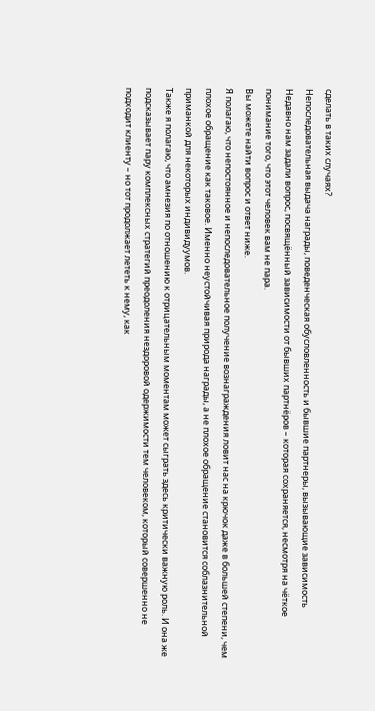сделать в таких случаях?
Непоследовательная выдача награды, поведенческая обусловленность и бывшие партнеры, вызывающие зависимость
Недавно нам задали вопрос, посвящённый зависимости от бывших партнёров – которая сохраняется, несмотря на чёткое понимание того, что этот человек вам не пара.
Вы можете найти вопрос и ответ ниже.
Я полагаю, что непостоянное и непоследовательное получение вознаграждения ловит нас на крючок даже в большей степени, чем плохое обращение как таковое. Именно неустойчивая природа награды, а не плохое обращение становится соблазнительной приманкой для некоторых индивидуумов.
Также я полагаю, что амнезия по отношению к отрицательным моментам может сыграть здесь критически важную роль. И она же подсказывает пару комплексных стратегий преодоления нездоровой одержимости тем человеком, который совершенно не подходит клиенту – но тот продолжает лететь к нему, как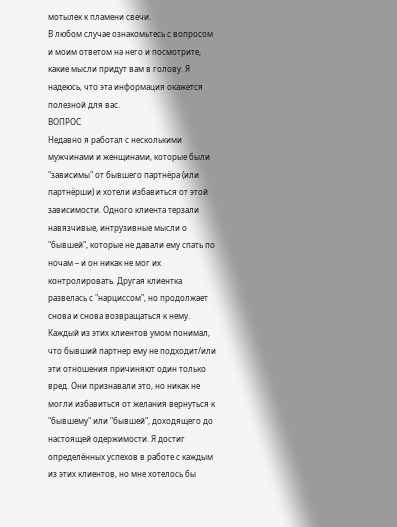мотылек к пламени свечи.
В любом случае ознакомьтесь с вопросом и моим ответом на него и посмотрите, какие мысли придут вам в голову. Я надеюсь, что эта информация окажется полезной для вас.
ВОПРОС
Недавно я работал с несколькими мужчинами и женщинами, которые были "зависимы" от бывшего партнёра (или партнёрши) и хотели избавиться от этой зависимости. Одного клиента терзали навязчивые, интрузивные мысли о "бывшей", которые не давали ему спать по ночам – и он никак не мог их контролировать. Другая клиентка развелась с "нарциссом", но продолжает снова и снова возвращаться к нему.
Каждый из этих клиентов умом понимал, что бывший партнер ему не подходит/или эти отношения причиняют один только вред. Они признавали это, но никак не могли избавиться от желания вернуться к "бывшему" или "бывшей", доходящего до настоящей одержимости. Я достиг определённых успехов в работе с каждым из этих клиентов, но мне хотелось бы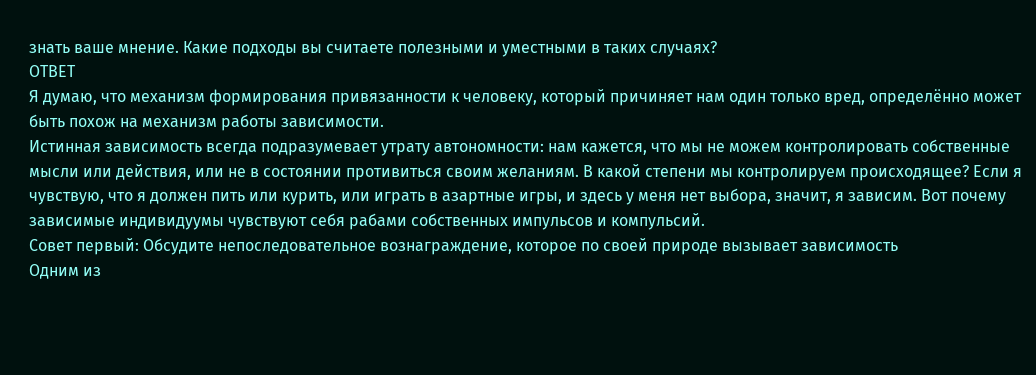знать ваше мнение. Какие подходы вы считаете полезными и уместными в таких случаях?
ОТВЕТ
Я думаю, что механизм формирования привязанности к человеку, который причиняет нам один только вред, определённо может быть похож на механизм работы зависимости.
Истинная зависимость всегда подразумевает утрату автономности: нам кажется, что мы не можем контролировать собственные мысли или действия, или не в состоянии противиться своим желаниям. В какой степени мы контролируем происходящее? Если я чувствую, что я должен пить или курить, или играть в азартные игры, и здесь у меня нет выбора, значит, я зависим. Вот почему зависимые индивидуумы чувствуют себя рабами собственных импульсов и компульсий.
Совет первый: Обсудите непоследовательное вознаграждение, которое по своей природе вызывает зависимость
Одним из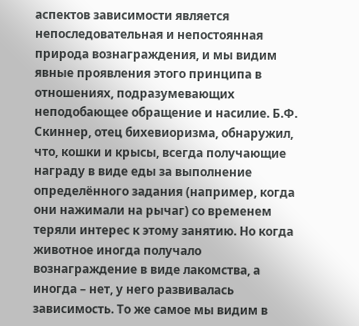аспектов зависимости является непоследовательная и непостоянная природа вознаграждения, и мы видим явные проявления этого принципа в отношениях, подразумевающих неподобающее обращение и насилие. Б.Ф. Скиннер, отец бихевиоризма, обнаружил, что, кошки и крысы, всегда получающие награду в виде еды за выполнение определённого задания (например, когда они нажимали на рычаг) со временем теряли интерес к этому занятию. Но когда животное иногда получало вознаграждение в виде лакомства, а иногда – нет, у него развивалась зависимость. То же самое мы видим в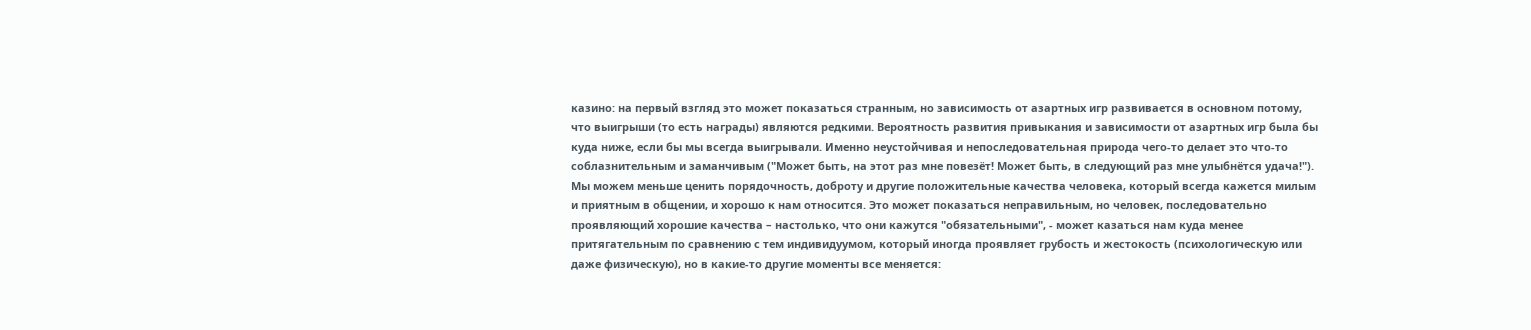казино: на первый взгляд это может показаться странным, но зависимость от азартных игр развивается в основном потому, что выигрыши (то есть награды) являются редкими. Вероятность развития привыкания и зависимости от азартных игр была бы куда ниже, если бы мы всегда выигрывали. Именно неустойчивая и непоследовательная природа чего-то делает это что-то соблазнительным и заманчивым ("Может быть, на этот раз мне повезёт! Может быть, в следующий раз мне улыбнётся удача!").
Мы можем меньше ценить порядочность, доброту и другие положительные качества человека, который всегда кажется милым и приятным в общении, и хорошо к нам относится. Это может показаться неправильным, но человек, последовательно проявляющий хорошие качества – настолько, что они кажутся "обязательными", - может казаться нам куда менее притягательным по сравнению с тем индивидуумом, который иногда проявляет грубость и жестокость (психологическую или даже физическую), но в какие-то другие моменты все меняется: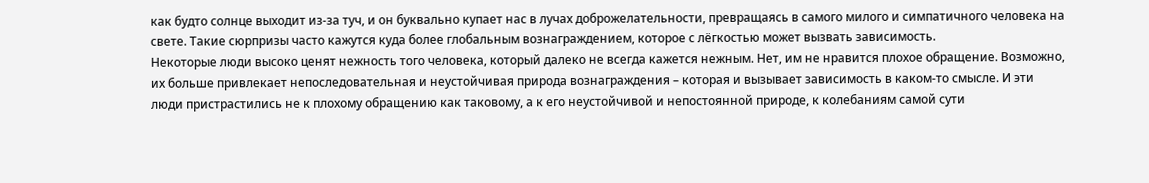как будто солнце выходит из-за туч, и он буквально купает нас в лучах доброжелательности, превращаясь в самого милого и симпатичного человека на свете. Такие сюрпризы часто кажутся куда более глобальным вознаграждением, которое с лёгкостью может вызвать зависимость.
Некоторые люди высоко ценят нежность того человека, который далеко не всегда кажется нежным. Нет, им не нравится плохое обращение. Возможно, их больше привлекает непоследовательная и неустойчивая природа вознаграждения – которая и вызывает зависимость в каком-то смысле. И эти люди пристрастились не к плохому обращению как таковому, а к его неустойчивой и непостоянной природе, к колебаниям самой сути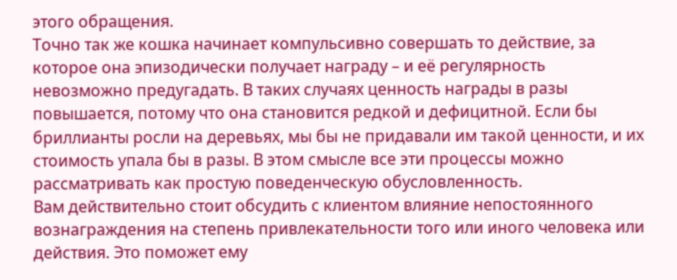этого обращения.
Точно так же кошка начинает компульсивно совершать то действие, за которое она эпизодически получает награду – и её регулярность невозможно предугадать. В таких случаях ценность награды в разы повышается, потому что она становится редкой и дефицитной. Если бы бриллианты росли на деревьях, мы бы не придавали им такой ценности, и их стоимость упала бы в разы. В этом смысле все эти процессы можно рассматривать как простую поведенческую обусловленность.
Вам действительно стоит обсудить с клиентом влияние непостоянного вознаграждения на степень привлекательности того или иного человека или действия. Это поможет ему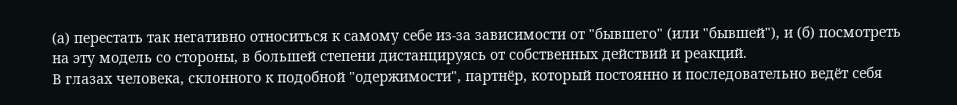(а) перестать так негативно относиться к самому себе из-за зависимости от "бывшего" (или "бывшей"), и (б) посмотреть на эту модель со стороны, в большей степени дистанцируясь от собственных действий и реакций.
В глазах человека, склонного к подобной "одержимости", партнёр, который постоянно и последовательно ведёт себя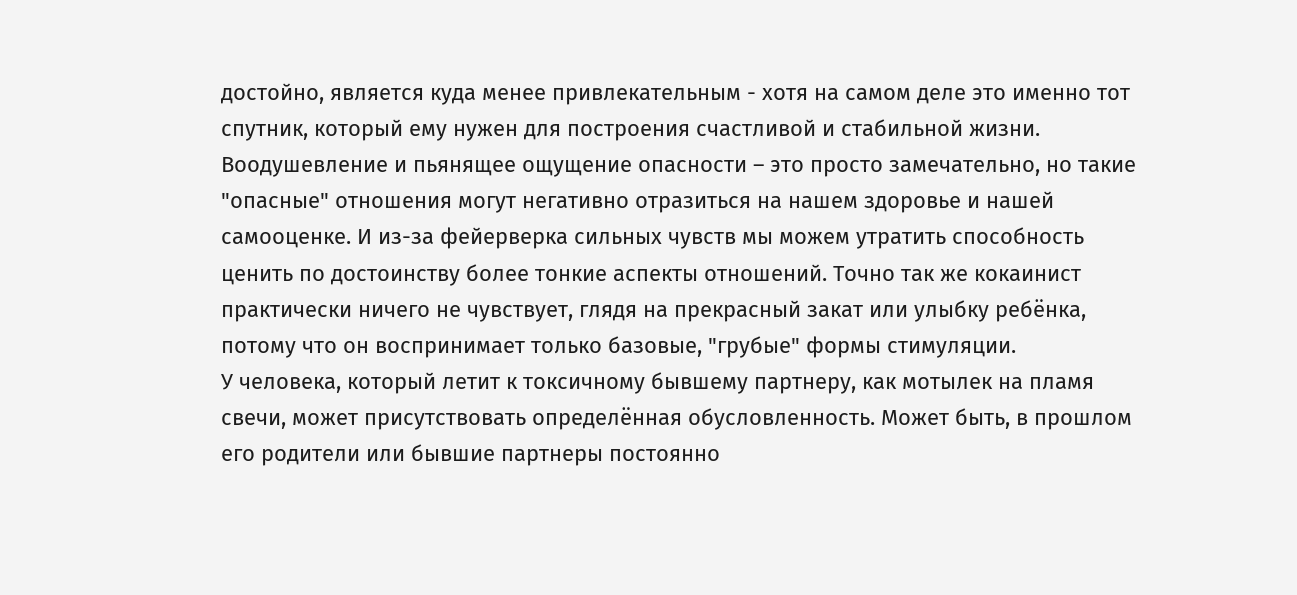достойно, является куда менее привлекательным - хотя на самом деле это именно тот спутник, который ему нужен для построения счастливой и стабильной жизни. Воодушевление и пьянящее ощущение опасности – это просто замечательно, но такие "опасные" отношения могут негативно отразиться на нашем здоровье и нашей самооценке. И из-за фейерверка сильных чувств мы можем утратить способность ценить по достоинству более тонкие аспекты отношений. Точно так же кокаинист практически ничего не чувствует, глядя на прекрасный закат или улыбку ребёнка, потому что он воспринимает только базовые, "грубые" формы стимуляции.
У человека, который летит к токсичному бывшему партнеру, как мотылек на пламя свечи, может присутствовать определённая обусловленность. Может быть, в прошлом его родители или бывшие партнеры постоянно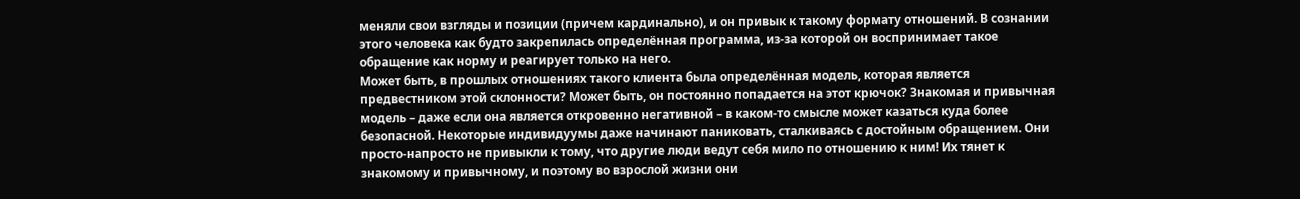меняли свои взгляды и позиции (причем кардинально), и он привык к такому формату отношений. В сознании этого человека как будто закрепилась определённая программа, из-за которой он воспринимает такое обращение как норму и реагирует только на него.
Может быть, в прошлых отношениях такого клиента была определённая модель, которая является предвестником этой склонности? Может быть, он постоянно попадается на этот крючок? Знакомая и привычная модель – даже если она является откровенно негативной – в каком-то смысле может казаться куда более безопасной. Некоторые индивидуумы даже начинают паниковать, сталкиваясь с достойным обращением. Они просто-напросто не привыкли к тому, что другие люди ведут себя мило по отношению к ним! Их тянет к знакомому и привычному, и поэтому во взрослой жизни они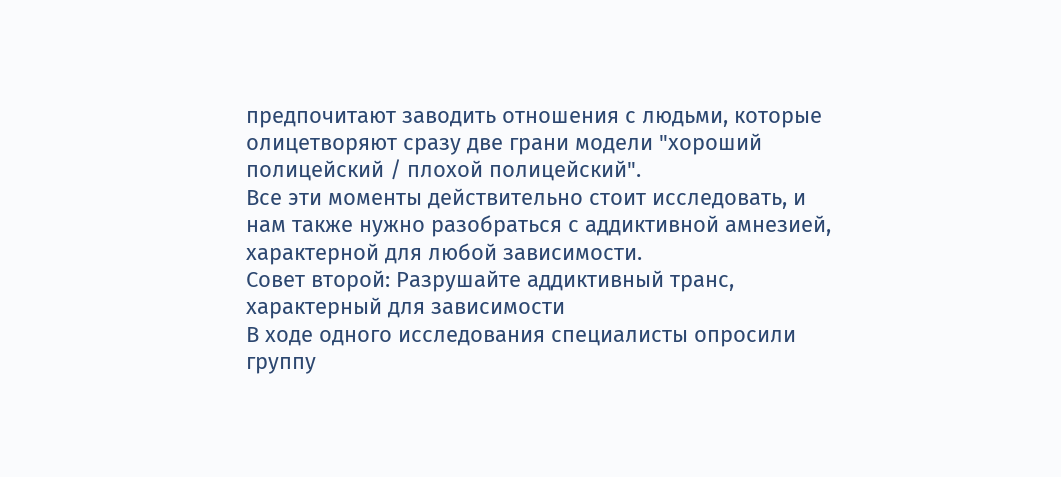предпочитают заводить отношения с людьми, которые олицетворяют сразу две грани модели "хороший полицейский / плохой полицейский".
Все эти моменты действительно стоит исследовать, и нам также нужно разобраться с аддиктивной амнезией, характерной для любой зависимости.
Совет второй: Разрушайте аддиктивный транс, характерный для зависимости
В ходе одного исследования специалисты опросили группу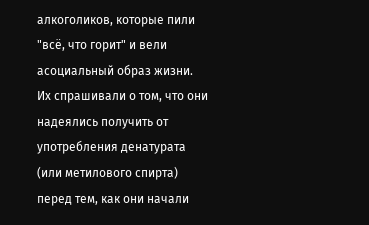алкоголиков, которые пили "всё, что горит" и вели асоциальный образ жизни. Их спрашивали о том, что они надеялись получить от употребления денатурата (или метилового спирта) перед тем, как они начали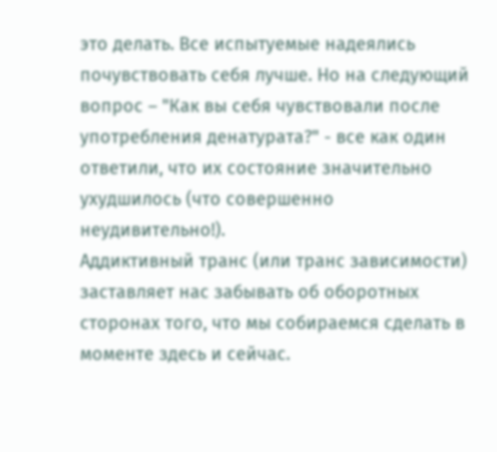это делать. Все испытуемые надеялись почувствовать себя лучше. Но на следующий вопрос – "Как вы себя чувствовали после употребления денатурата?" - все как один ответили, что их состояние значительно ухудшилось (что совершенно неудивительно!).
Аддиктивный транс (или транс зависимости) заставляет нас забывать об оборотных сторонах того, что мы собираемся сделать в моменте здесь и сейчас.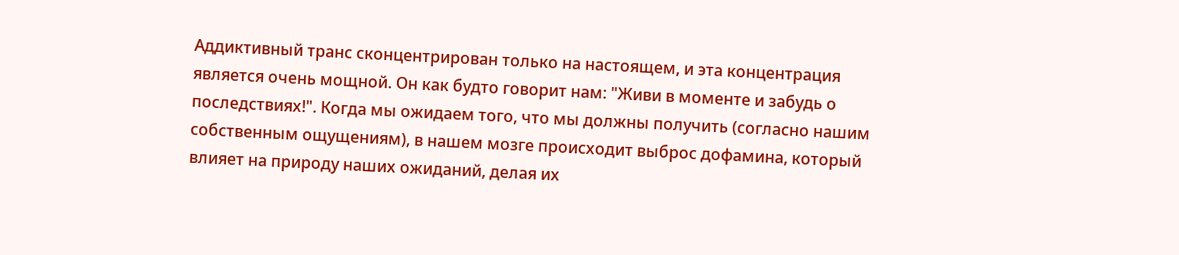Аддиктивный транс сконцентрирован только на настоящем, и эта концентрация является очень мощной. Он как будто говорит нам: "Живи в моменте и забудь о последствиях!". Когда мы ожидаем того, что мы должны получить (согласно нашим собственным ощущениям), в нашем мозге происходит выброс дофамина, который влияет на природу наших ожиданий, делая их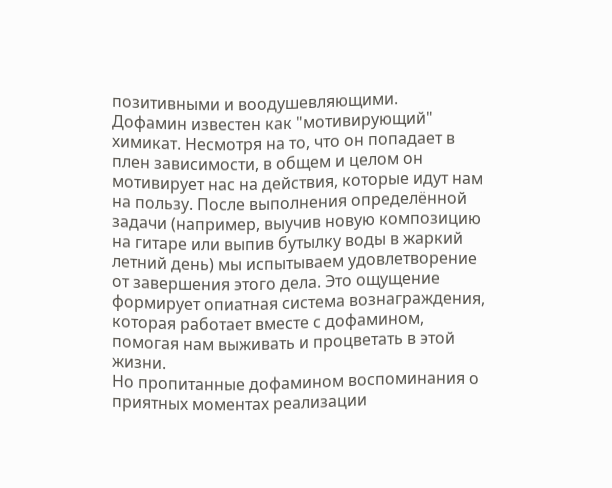позитивными и воодушевляющими.
Дофамин известен как "мотивирующий" химикат. Несмотря на то, что он попадает в плен зависимости, в общем и целом он мотивирует нас на действия, которые идут нам на пользу. После выполнения определённой задачи (например, выучив новую композицию на гитаре или выпив бутылку воды в жаркий летний день) мы испытываем удовлетворение от завершения этого дела. Это ощущение формирует опиатная система вознаграждения, которая работает вместе с дофамином, помогая нам выживать и процветать в этой жизни.
Но пропитанные дофамином воспоминания о приятных моментах реализации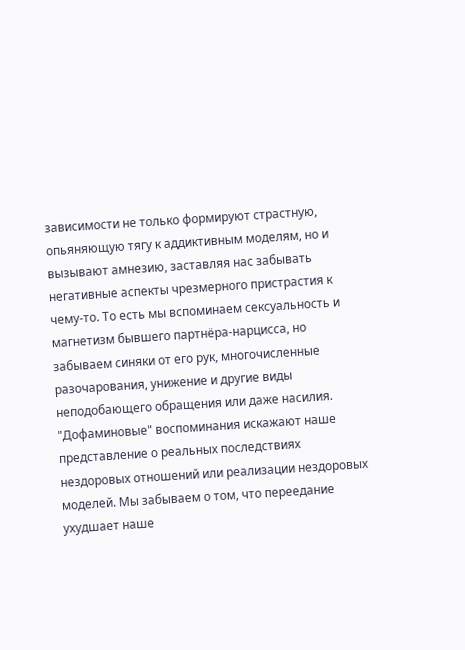зависимости не только формируют страстную, опьяняющую тягу к аддиктивным моделям, но и вызывают амнезию, заставляя нас забывать негативные аспекты чрезмерного пристрастия к чему-то. То есть мы вспоминаем сексуальность и магнетизм бывшего партнёра-нарцисса, но забываем синяки от его рук, многочисленные разочарования, унижение и другие виды неподобающего обращения или даже насилия.
"Дофаминовые" воспоминания искажают наше представление о реальных последствиях нездоровых отношений или реализации нездоровых моделей. Мы забываем о том, что переедание ухудшает наше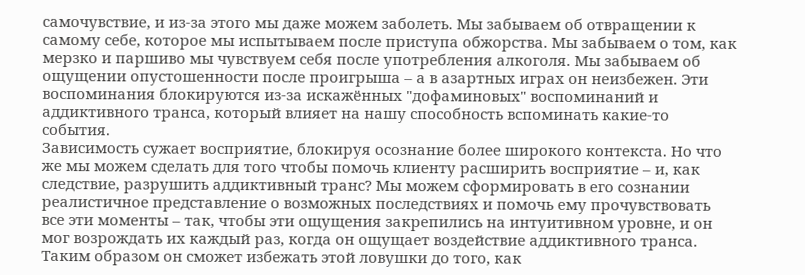самочувствие, и из-за этого мы даже можем заболеть. Мы забываем об отвращении к самому себе, которое мы испытываем после приступа обжорства. Мы забываем о том, как мерзко и паршиво мы чувствуем себя после употребления алкоголя. Мы забываем об ощущении опустошенности после проигрыша – а в азартных играх он неизбежен. Эти воспоминания блокируются из-за искажённых "дофаминовых" воспоминаний и аддиктивного транса, который влияет на нашу способность вспоминать какие-то события.
Зависимость сужает восприятие, блокируя осознание более широкого контекста. Но что же мы можем сделать для того чтобы помочь клиенту расширить восприятие – и, как следствие, разрушить аддиктивный транс? Мы можем сформировать в его сознании реалистичное представление о возможных последствиях и помочь ему прочувствовать все эти моменты – так, чтобы эти ощущения закрепились на интуитивном уровне, и он мог возрождать их каждый раз, когда он ощущает воздействие аддиктивного транса. Таким образом он сможет избежать этой ловушки до того, как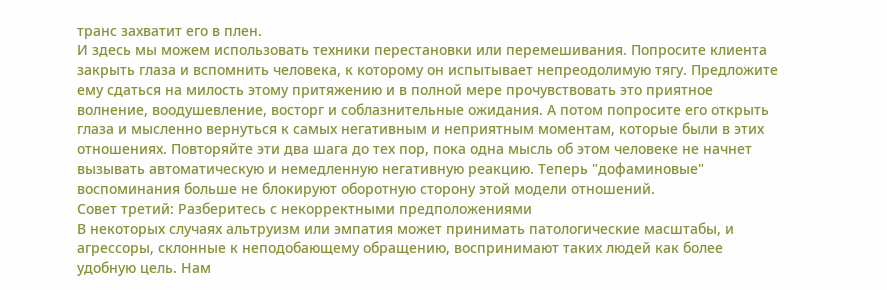транс захватит его в плен.
И здесь мы можем использовать техники перестановки или перемешивания. Попросите клиента закрыть глаза и вспомнить человека, к которому он испытывает непреодолимую тягу. Предложите ему сдаться на милость этому притяжению и в полной мере прочувствовать это приятное волнение, воодушевление, восторг и соблазнительные ожидания. А потом попросите его открыть глаза и мысленно вернуться к самых негативным и неприятным моментам, которые были в этих отношениях. Повторяйте эти два шага до тех пор, пока одна мысль об этом человеке не начнет вызывать автоматическую и немедленную негативную реакцию. Теперь "дофаминовые" воспоминания больше не блокируют оборотную сторону этой модели отношений.
Совет третий: Разберитесь с некорректными предположениями
В некоторых случаях альтруизм или эмпатия может принимать патологические масштабы, и агрессоры, склонные к неподобающему обращению, воспринимают таких людей как более удобную цель. Нам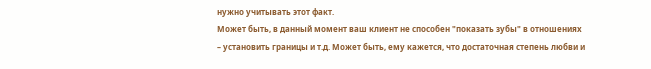нужно учитывать этот факт.
Может быть, в данный момент ваш клиент не способен "показать зубы" в отношениях – установить границы и т.д. Может быть, ему кажется, что достаточная степень любви и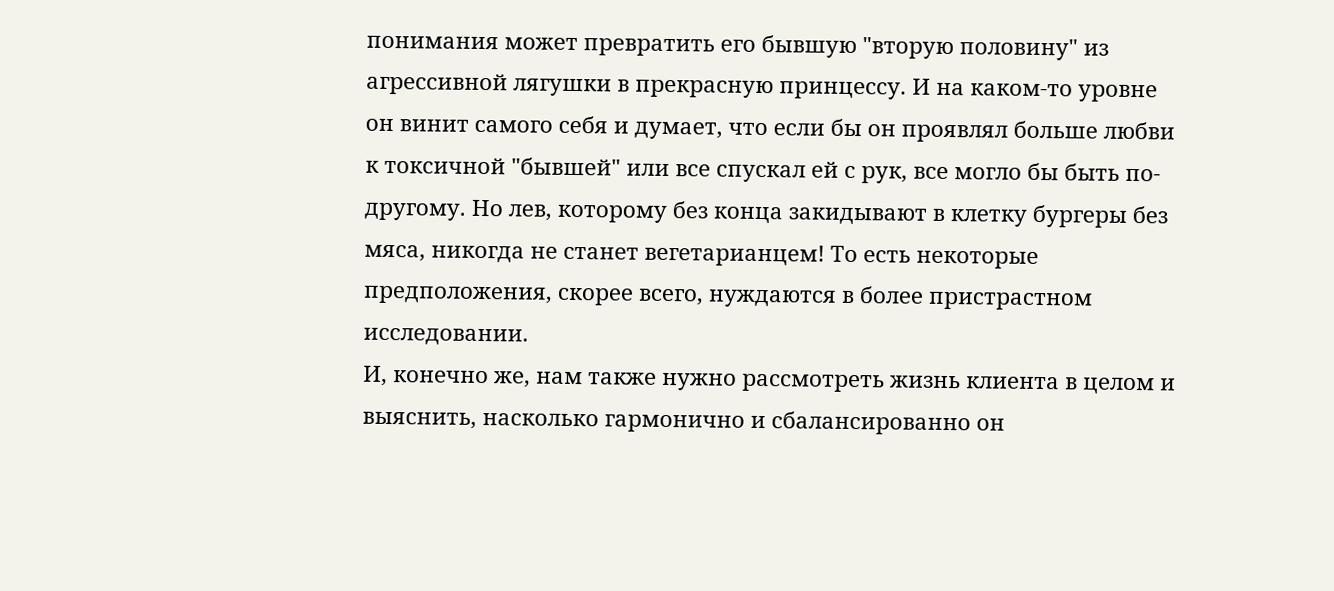понимания может превратить его бывшую "вторую половину" из агрессивной лягушки в прекрасную принцессу. И на каком-то уровне он винит самого себя и думает, что если бы он проявлял больше любви к токсичной "бывшей" или все спускал ей с рук, все могло бы быть по-другому. Но лев, которому без конца закидывают в клетку бургеры без мяса, никогда не станет вегетарианцем! То есть некоторые предположения, скорее всего, нуждаются в более пристрастном исследовании.
И, конечно же, нам также нужно рассмотреть жизнь клиента в целом и выяснить, насколько гармонично и сбалансированно он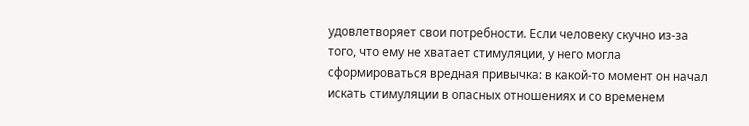удовлетворяет свои потребности. Если человеку скучно из-за того, что ему не хватает стимуляции, у него могла сформироваться вредная привычка: в какой-то момент он начал искать стимуляции в опасных отношениях и со временем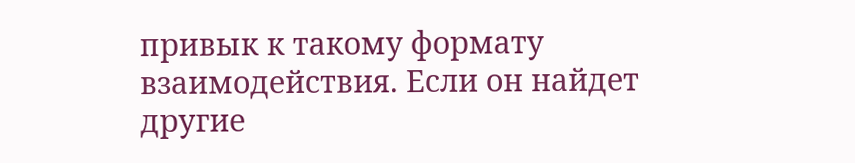привык к такому формату взаимодействия. Если он найдет другие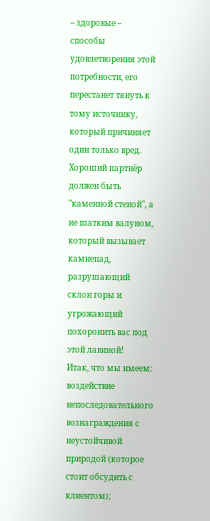– здоровые – способы удовлетворения этой потребности, его перестанет тянуть к тому источнику, который причиняет один только вред. Хороший партнёр должен быть "каменной стеной", а не шатким валуном, который вызывает камнепад, разрушающий склон горы и угрожающий похоронить вас под этой лавиной!
Итак, что мы имеем: воздействие непоследовательного вознаграждения с неустойчивой природой (которое стоит обсудить с клиентом);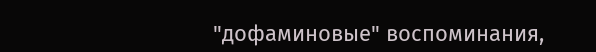"дофаминовые" воспоминания,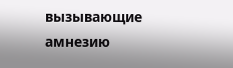вызывающие амнезию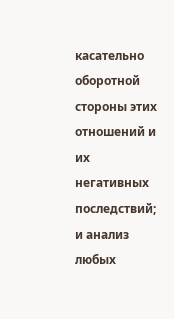касательно оборотной стороны этих отношений и их негативных последствий; и анализ любых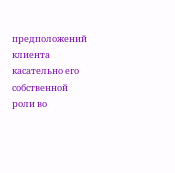предположений клиента касательно его собственной роли во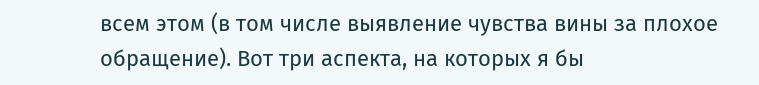всем этом (в том числе выявление чувства вины за плохое обращение). Вот три аспекта, на которых я бы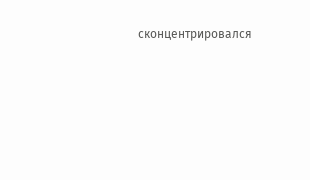сконцентрировался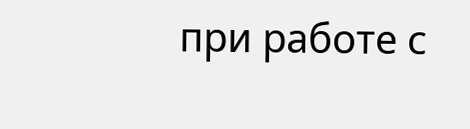при работе с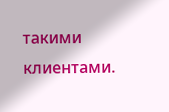такими клиентами.